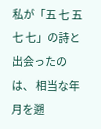私が「五 七 五 七 七」の詩と出会ったのは、 相当な年月を遡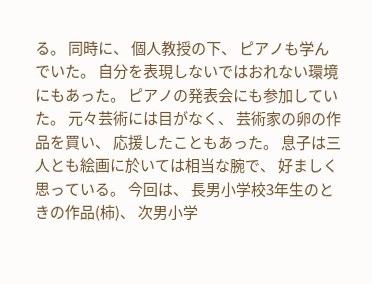る。 同時に、 個人教授の下、 ピアノも学んでいた。 自分を表現しないではおれない環境にもあった。 ピアノの発表会にも参加していた。 元々芸術には目がなく、 芸術家の卵の作品を買い、 応援したこともあった。 息子は三人とも絵画に於いては相当な腕で、 好ましく思っている。 今回は、 長男小学校3年生のときの作品(柿)、 次男小学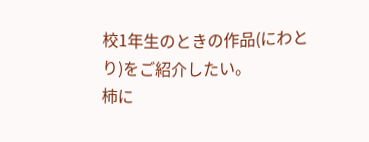校1年生のときの作品(にわとり)をご紹介したい。
柿に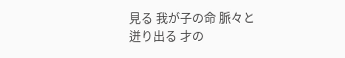見る 我が子の命 脈々と
迸り出る 才の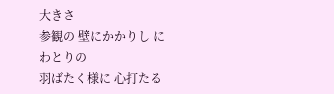大きさ
参観の 壁にかかりし にわとりの
羽ばたく様に 心打たる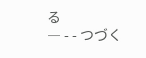る
― - - つづく